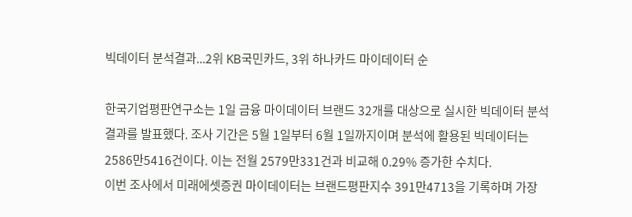빅데이터 분석결과...2위 KB국민카드, 3위 하나카드 마이데이터 순

한국기업평판연구소는 1일 금융 마이데이터 브랜드 32개를 대상으로 실시한 빅데이터 분석 결과를 발표했다. 조사 기간은 5월 1일부터 6월 1일까지이며 분석에 활용된 빅데이터는 2586만5416건이다. 이는 전월 2579만331건과 비교해 0.29% 증가한 수치다.
이번 조사에서 미래에셋증권 마이데이터는 브랜드평판지수 391만4713을 기록하며 가장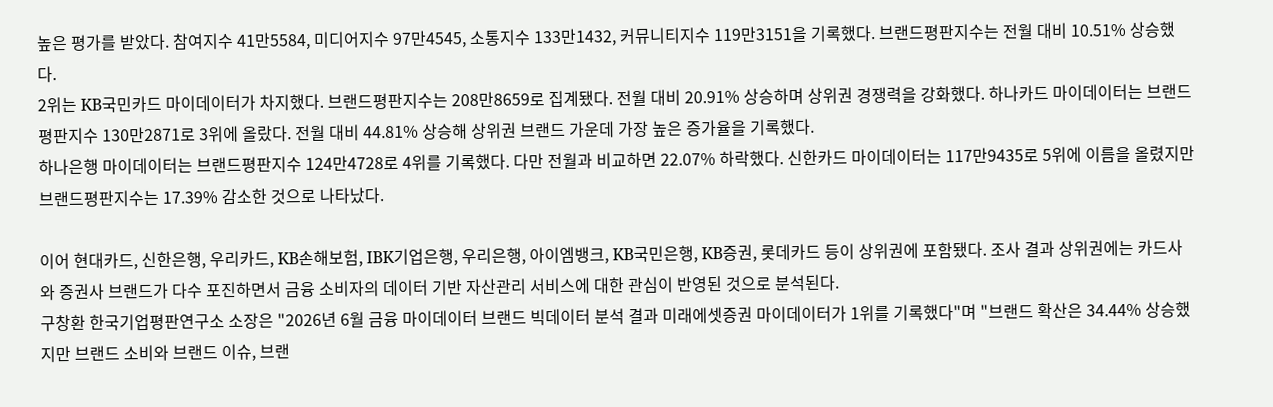높은 평가를 받았다. 참여지수 41만5584, 미디어지수 97만4545, 소통지수 133만1432, 커뮤니티지수 119만3151을 기록했다. 브랜드평판지수는 전월 대비 10.51% 상승했다.
2위는 KB국민카드 마이데이터가 차지했다. 브랜드평판지수는 208만8659로 집계됐다. 전월 대비 20.91% 상승하며 상위권 경쟁력을 강화했다. 하나카드 마이데이터는 브랜드평판지수 130만2871로 3위에 올랐다. 전월 대비 44.81% 상승해 상위권 브랜드 가운데 가장 높은 증가율을 기록했다.
하나은행 마이데이터는 브랜드평판지수 124만4728로 4위를 기록했다. 다만 전월과 비교하면 22.07% 하락했다. 신한카드 마이데이터는 117만9435로 5위에 이름을 올렸지만 브랜드평판지수는 17.39% 감소한 것으로 나타났다.

이어 현대카드, 신한은행, 우리카드, KB손해보험, IBK기업은행, 우리은행, 아이엠뱅크, KB국민은행, KB증권, 롯데카드 등이 상위권에 포함됐다. 조사 결과 상위권에는 카드사와 증권사 브랜드가 다수 포진하면서 금융 소비자의 데이터 기반 자산관리 서비스에 대한 관심이 반영된 것으로 분석된다.
구창환 한국기업평판연구소 소장은 "2026년 6월 금융 마이데이터 브랜드 빅데이터 분석 결과 미래에셋증권 마이데이터가 1위를 기록했다"며 "브랜드 확산은 34.44% 상승했지만 브랜드 소비와 브랜드 이슈, 브랜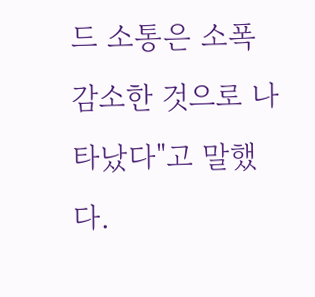드 소통은 소폭 감소한 것으로 나타났다"고 말했다.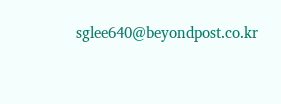sglee640@beyondpost.co.kr